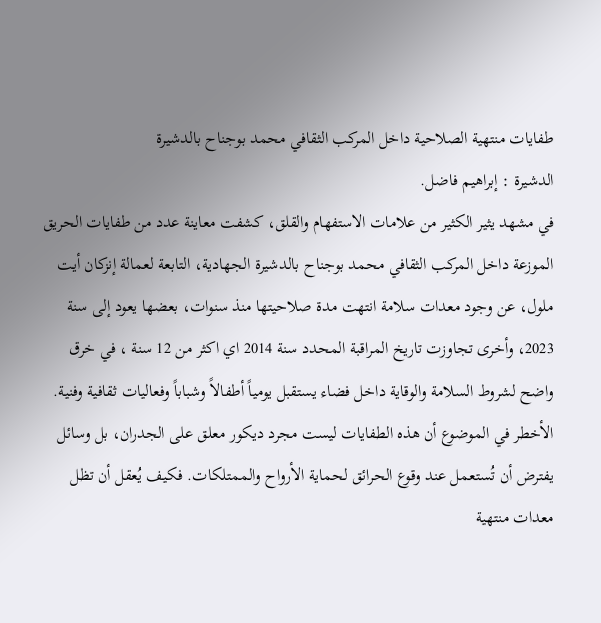طفايات منتهية الصلاحية داخل المركب الثقافي محمد بوجناح بالدشيرة
الدشيرة : إبراهيم فاضل.
في مشهد يثير الكثير من علامات الاستفهام والقلق، كشفت معاينة عدد من طفايات الحريق الموزعة داخل المركب الثقافي محمد بوجناح بالدشيرة الجهادية، التابعة لعمالة إنزكان أيت ملول، عن وجود معدات سلامة انتهت مدة صلاحيتها منذ سنوات، بعضها يعود إلى سنة 2023، وأخرى تجاوزت تاريخ المراقبة المحدد سنة 2014 اي اكثر من 12 سنة ، في خرق واضح لشروط السلامة والوقاية داخل فضاء يستقبل يومياً أطفالاً وشباباً وفعاليات ثقافية وفنية.
الأخطر في الموضوع أن هذه الطفايات ليست مجرد ديكور معلق على الجدران، بل وسائل يفترض أن تُستعمل عند وقوع الحرائق لحماية الأرواح والممتلكات. فكيف يُعقل أن تظل معدات منتهية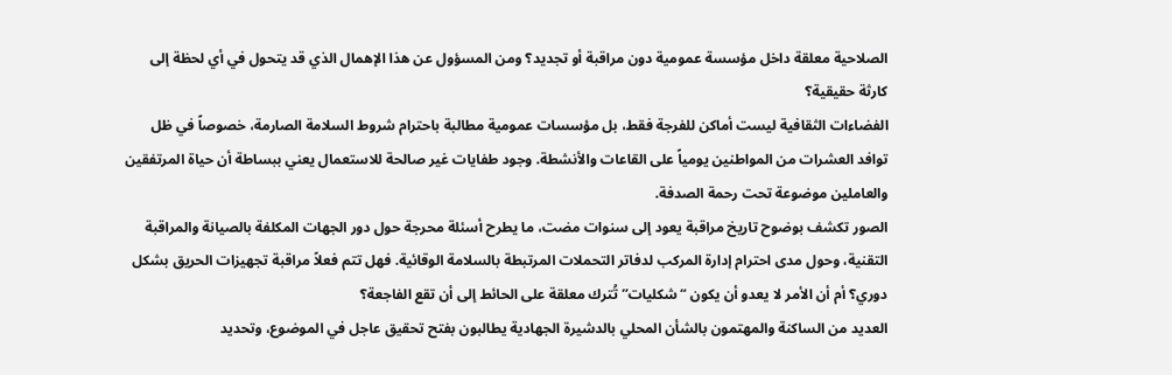الصلاحية معلقة داخل مؤسسة عمومية دون مراقبة أو تجديد؟ ومن المسؤول عن هذا الإهمال الذي قد يتحول في أي لحظة إلى كارثة حقيقية؟
الفضاءات الثقافية ليست أماكن للفرجة فقط، بل مؤسسات عمومية مطالبة باحترام شروط السلامة الصارمة، خصوصاً في ظل توافد العشرات من المواطنين يومياً على القاعات والأنشطة. وجود طفايات غير صالحة للاستعمال يعني ببساطة أن حياة المرتفقين والعاملين موضوعة تحت رحمة الصدفة.
الصور تكشف بوضوح تاريخ مراقبة يعود إلى سنوات مضت، ما يطرح أسئلة محرجة حول دور الجهات المكلفة بالصيانة والمراقبة التقنية، وحول مدى احترام إدارة المركب لدفاتر التحملات المرتبطة بالسلامة الوقائية. فهل تتم فعلاً مراقبة تجهيزات الحريق بشكل دوري؟ أم أن الأمر لا يعدو أن يكون “شكليات” تُترك معلقة على الحائط إلى أن تقع الفاجعة؟
العديد من الساكنة والمهتمون بالشأن المحلي بالدشيرة الجهادية يطالبون بفتح تحقيق عاجل في الموضوع، وتحديد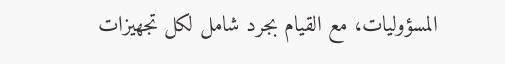المسؤوليات، مع القيام بجرد شامل لكل تجهيزات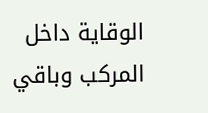الوقاية داخل المركب وباقي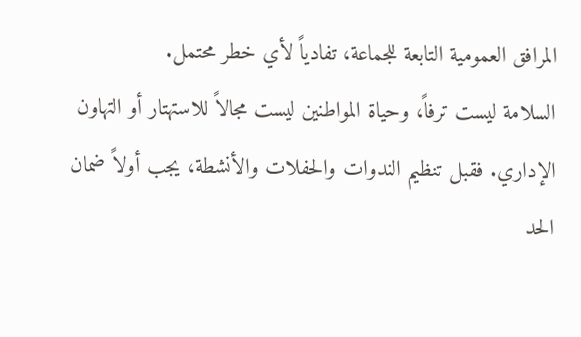المرافق العمومية التابعة للجماعة، تفادياً لأي خطر محتمل.
السلامة ليست ترفاً، وحياة المواطنين ليست مجالاً للاستهتار أو التهاون الإداري. فقبل تنظيم الندوات والحفلات والأنشطة، يجب أولاً ضمان الحد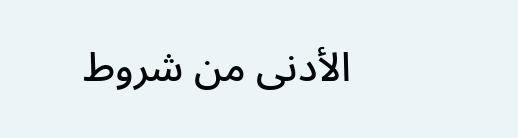الأدنى من شروط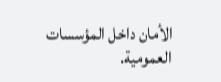الأمان داخل المؤسسات العمومية.